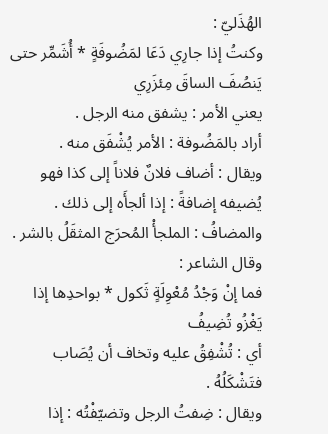الهُذَليّ :
وكنتُ إذا جارِي دَعَا لمَضُوفَةٍ * أُشَمِّر حتى يَنصُفَ الساقَ مِئزَرِي
يعني الأمر : يشفق منه الرجل .
أراد بالمَضُوفة : الأمر يُشْفَق منه .
ويقال : أضاف فلانٌ فلاناً إلى كذا فهو يُضيفه إضافةً : إذا ألجأَه إلى ذلك .
والمضافُ : الملجأْ المُحرَج المثقَلُ بالشر .
وقال الشاعر :
فما إنْ وَجْدُ مُعْوِلَةٍ ثَكول * بواحدِها إذا يَغْزُو تُضِيفُ
أي : تُشْفِقُ عليه وتخاف أن يُصَاب فتَشْكَلُهُ .
ويقال : ضِفتُ الرجل وتضيّفْتُه : إذا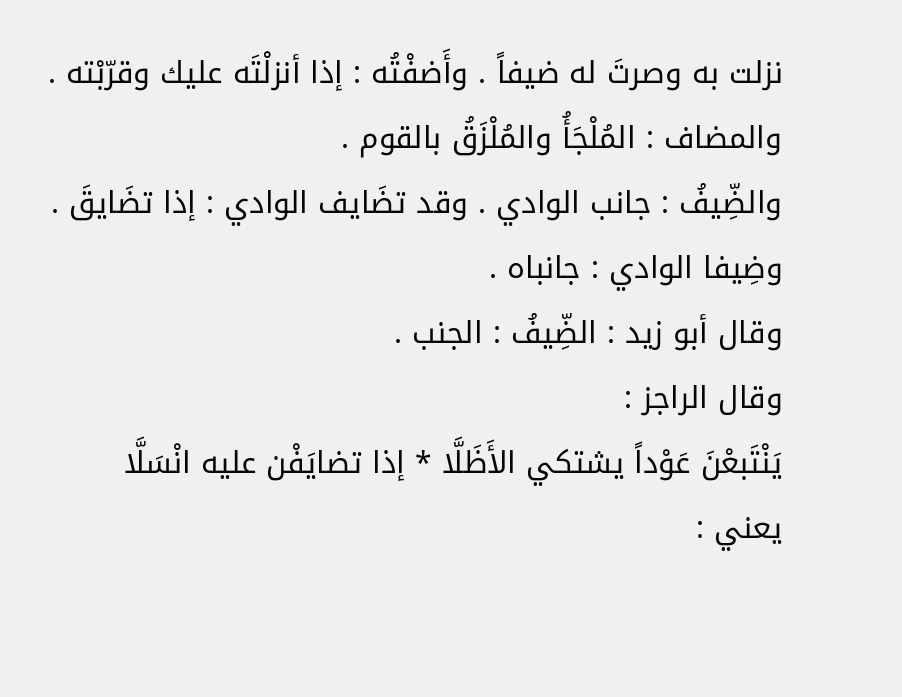نزلت به وصرتَ له ضيفاً . وأَضفْتُه : إذا أنزلْتَه عليك وقرّبْته . والمضاف : المُلْجَأُ والمُلْزَقُ بالقوم .
والضِّيفُ : جانب الوادي . وقد تضَايف الوادي : إذا تضَايقَ .
وضِيفا الوادي : جانباه .
وقال أبو زيد : الضِّيفُ : الجنب .
وقال الراجز :
يَنْتَبعْنَ عَوْداً يشتكي الأَظَلَّا * إذا تضايَفْن عليه انْسَلَّا
يعني :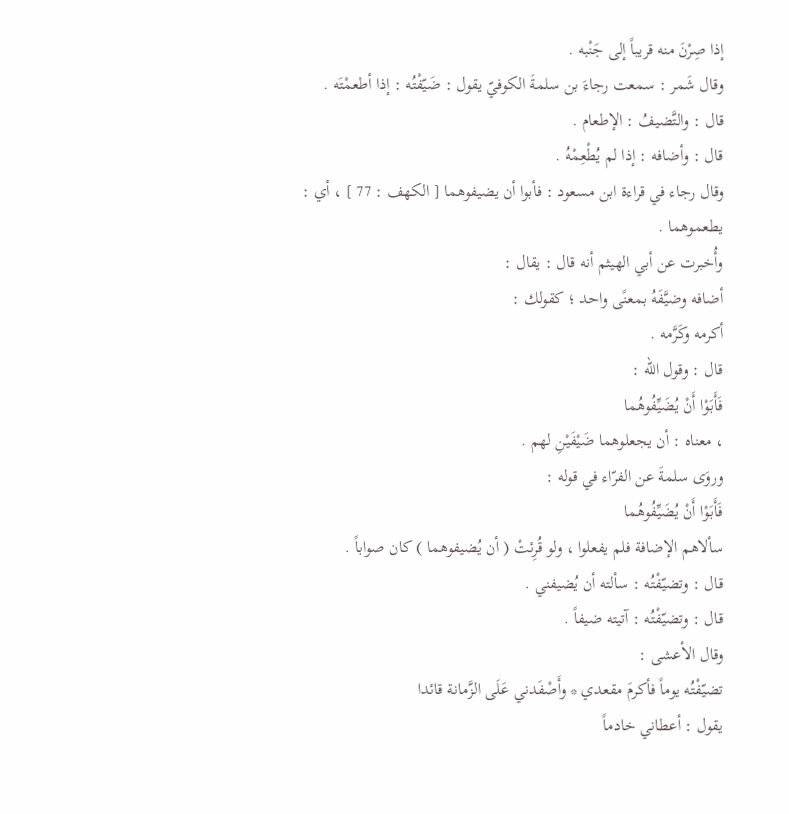إذا صِرْنَ منه قريباً إلى جَنْبه .
وقال شَمر : سمعت رجاءَ بن سلمةَ الكوفيّ يقول : ضَيّفْتُه : إذا أطعمْتَه .
قال : والتَّضيفُ : الإطعام .
قال : وأضافه : إذا لم يُطْعِمْهُ .
وقال رجاء في قراءة ابن مسعود : فأبوا أن يضيفوهما [ الكهف : 77 ] ، أي :
يطعموهما .
وأُخبرت عن أبي الهيثم أنه قال : يقال :
أضافه وضيَّفَهُ بمعنًى واحد ؛ كقولك :
أكرمه وكَرَّمه .
قال : وقول اللّه :
فَأَبَوْا أَنْ يُضَيِّفُوهُما
، معناه : أن يجعلوهما ضَيْفَيْنِ لهم .
وروَى سلمةَ عن الفرّاء في قوله :
فَأَبَوْا أَنْ يُضَيِّفُوهُما
سألاهم الإضافة فلم يفعلوا ، ولو قُرِئتْ ( أن يُضيفوهما ) كان صواباً .
قال : وتضيّفْتُه : سألته أن يُضيفني .
قال : وتضيّفْتُه : آتيته ضيفاً .
وقال الأعشى :
تضيّفْتُه يوماً فأكرمَ مقعدي * وأَصْفَدني عَلَى الزَّمانة قائدا
يقول : أعطاني خادماً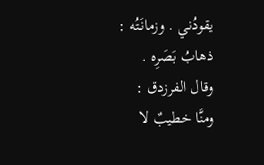يقودُني . وزمانَتُه :
ذهابُ بَصَرِه .
وقال الفرزدق :
ومنَّا خطيبٌ لا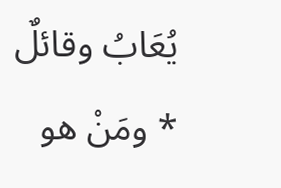يُعَابُ وقائلٌ * ومَنْ هو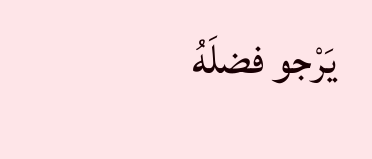يَرْجو فضلَهُ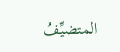المتضيِّفُ